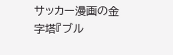サッカー漫画の金字塔『ブル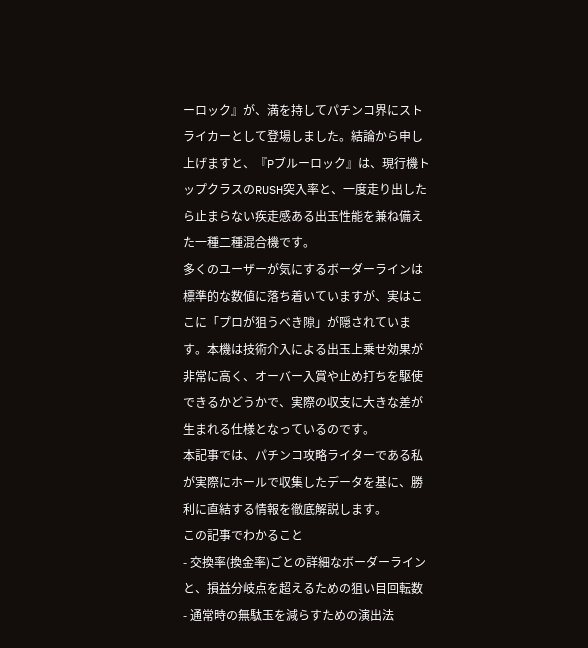ーロック』が、満を持してパチンコ界にストライカーとして登場しました。結論から申し上げますと、『Pブルーロック』は、現行機トップクラスのRUSH突入率と、一度走り出したら止まらない疾走感ある出玉性能を兼ね備えた一種二種混合機です。
多くのユーザーが気にするボーダーラインは標準的な数値に落ち着いていますが、実はここに「プロが狙うべき隙」が隠されています。本機は技術介入による出玉上乗せ効果が非常に高く、オーバー入賞や止め打ちを駆使できるかどうかで、実際の収支に大きな差が生まれる仕様となっているのです。
本記事では、パチンコ攻略ライターである私が実際にホールで収集したデータを基に、勝利に直結する情報を徹底解説します。
この記事でわかること
- 交換率(換金率)ごとの詳細なボーダーラインと、損益分岐点を超えるための狙い目回転数
- 通常時の無駄玉を減らすための演出法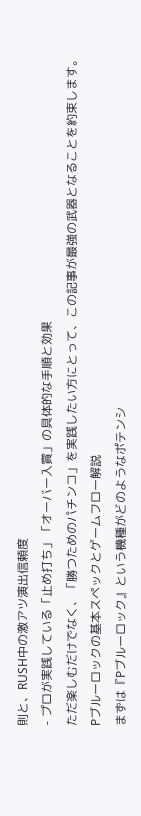則と、RUSH中の激アツ演出信頼度
- プロが実践している「止め打ち」「オーバー入賞」の具体的な手順と効果
ただ楽しむだけでなく、「勝つためのパチンコ」を実践したい方にとって、この記事が最強の武器となることを約束します。
Pブルーロックの基本スペックとゲームフロー解説
まずは『Pブルーロック』という機種がどのようなポテンシ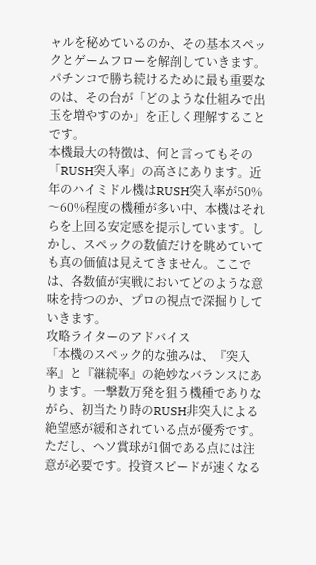ャルを秘めているのか、その基本スペックとゲームフローを解剖していきます。パチンコで勝ち続けるために最も重要なのは、その台が「どのような仕組みで出玉を増やすのか」を正しく理解することです。
本機最大の特徴は、何と言ってもその「RUSH突入率」の高さにあります。近年のハイミドル機はRUSH突入率が50%〜60%程度の機種が多い中、本機はそれらを上回る安定感を提示しています。しかし、スペックの数値だけを眺めていても真の価値は見えてきません。ここでは、各数値が実戦においてどのような意味を持つのか、プロの視点で深掘りしていきます。
攻略ライターのアドバイス
「本機のスペック的な強みは、『突入率』と『継続率』の絶妙なバランスにあります。一撃数万発を狙う機種でありながら、初当たり時のRUSH非突入による絶望感が緩和されている点が優秀です。ただし、ヘソ賞球が1個である点には注意が必要です。投資スピードが速くなる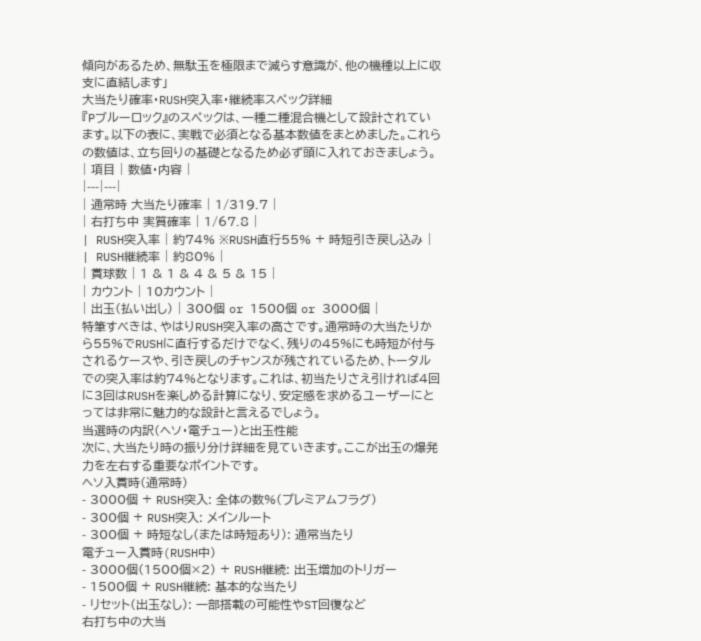傾向があるため、無駄玉を極限まで減らす意識が、他の機種以上に収支に直結します」
大当たり確率・RUSH突入率・継続率スペック詳細
『Pブルーロック』のスペックは、一種二種混合機として設計されています。以下の表に、実戦で必須となる基本数値をまとめました。これらの数値は、立ち回りの基礎となるため必ず頭に入れておきましょう。
| 項目 | 数値・内容 |
|---|---|
| 通常時 大当たり確率 | 1/319.7 |
| 右打ち中 実質確率 | 1/67.8 |
| RUSH突入率 | 約74% ※RUSH直行55% + 時短引き戻し込み |
| RUSH継続率 | 約80% |
| 賞球数 | 1 & 1 & 4 & 5 & 15 |
| カウント | 10カウント |
| 出玉(払い出し) | 300個 or 1500個 or 3000個 |
特筆すべきは、やはりRUSH突入率の高さです。通常時の大当たりから55%でRUSHに直行するだけでなく、残りの45%にも時短が付与されるケースや、引き戻しのチャンスが残されているため、トータルでの突入率は約74%となります。これは、初当たりさえ引ければ4回に3回はRUSHを楽しめる計算になり、安定感を求めるユーザーにとっては非常に魅力的な設計と言えるでしょう。
当選時の内訳(ヘソ・電チュー)と出玉性能
次に、大当たり時の振り分け詳細を見ていきます。ここが出玉の爆発力を左右する重要なポイントです。
ヘソ入賞時(通常時)
- 3000個 + RUSH突入: 全体の数%(プレミアムフラグ)
- 300個 + RUSH突入: メインルート
- 300個 + 時短なし(または時短あり): 通常当たり
電チュー入賞時(RUSH中)
- 3000個(1500個×2) + RUSH継続: 出玉増加のトリガー
- 1500個 + RUSH継続: 基本的な当たり
- リセット(出玉なし): 一部搭載の可能性やST回復など
右打ち中の大当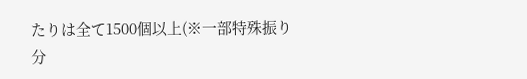たりは全て1500個以上(※一部特殊振り分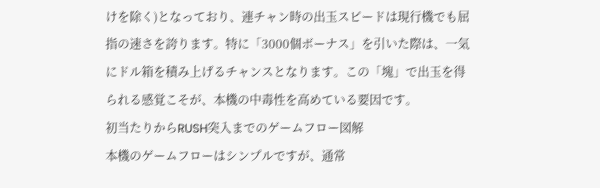けを除く)となっており、連チャン時の出玉スピードは現行機でも屈指の速さを誇ります。特に「3000個ボーナス」を引いた際は、一気にドル箱を積み上げるチャンスとなります。この「塊」で出玉を得られる感覚こそが、本機の中毒性を高めている要因です。
初当たりからRUSH突入までのゲームフロー図解
本機のゲームフローはシンプルですが、通常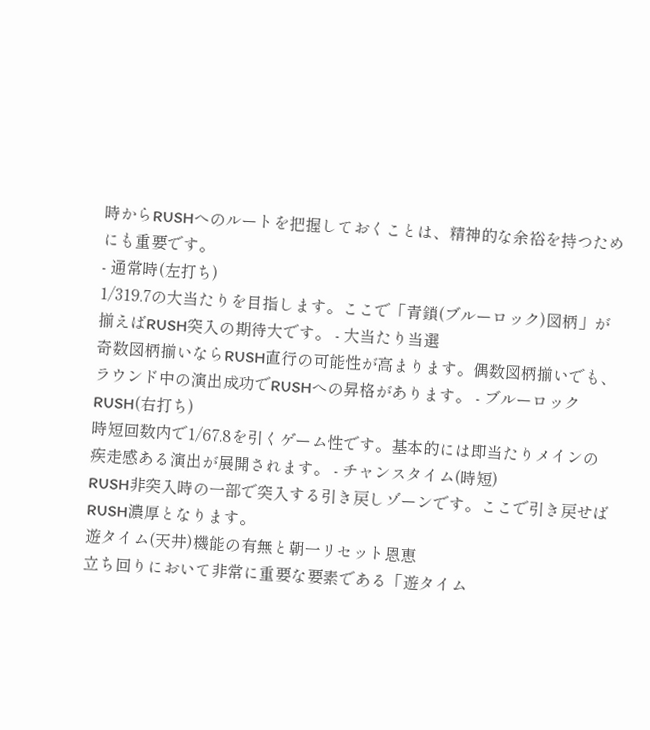時からRUSHへのルートを把握しておくことは、精神的な余裕を持つためにも重要です。
- 通常時(左打ち)
1/319.7の大当たりを目指します。ここで「青鎖(ブルーロック)図柄」が揃えばRUSH突入の期待大です。 - 大当たり当選
奇数図柄揃いならRUSH直行の可能性が高まります。偶数図柄揃いでも、ラウンド中の演出成功でRUSHへの昇格があります。 - ブルーロックRUSH(右打ち)
時短回数内で1/67.8を引くゲーム性です。基本的には即当たりメインの疾走感ある演出が展開されます。 - チャンスタイム(時短)
RUSH非突入時の一部で突入する引き戻しゾーンです。ここで引き戻せばRUSH濃厚となります。
遊タイム(天井)機能の有無と朝一リセット恩恵
立ち回りにおいて非常に重要な要素である「遊タイム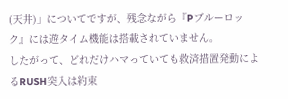(天井)」についてですが、残念ながら『Pブルーロック』には遊タイム機能は搭載されていません。
したがって、どれだけハマっていても救済措置発動によるRUSH突入は約束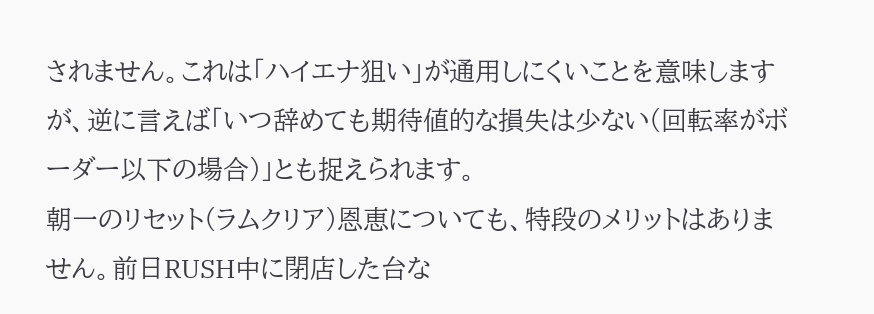されません。これは「ハイエナ狙い」が通用しにくいことを意味しますが、逆に言えば「いつ辞めても期待値的な損失は少ない(回転率がボーダー以下の場合)」とも捉えられます。
朝一のリセット(ラムクリア)恩恵についても、特段のメリットはありません。前日RUSH中に閉店した台な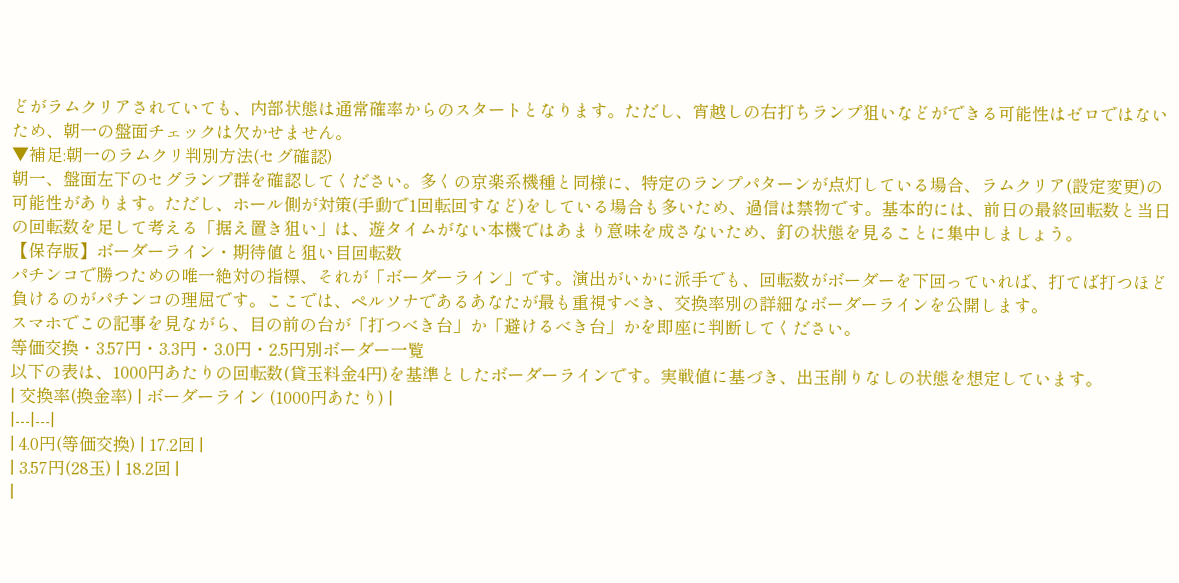どがラムクリアされていても、内部状態は通常確率からのスタートとなります。ただし、宵越しの右打ちランプ狙いなどができる可能性はゼロではないため、朝一の盤面チェックは欠かせません。
▼補足:朝一のラムクリ判別方法(セグ確認)
朝一、盤面左下のセグランプ群を確認してください。多くの京楽系機種と同様に、特定のランプパターンが点灯している場合、ラムクリア(設定変更)の可能性があります。ただし、ホール側が対策(手動で1回転回すなど)をしている場合も多いため、過信は禁物です。基本的には、前日の最終回転数と当日の回転数を足して考える「据え置き狙い」は、遊タイムがない本機ではあまり意味を成さないため、釘の状態を見ることに集中しましょう。
【保存版】ボーダーライン・期待値と狙い目回転数
パチンコで勝つための唯一絶対の指標、それが「ボーダーライン」です。演出がいかに派手でも、回転数がボーダーを下回っていれば、打てば打つほど負けるのがパチンコの理屈です。ここでは、ペルソナであるあなたが最も重視すべき、交換率別の詳細なボーダーラインを公開します。
スマホでこの記事を見ながら、目の前の台が「打つべき台」か「避けるべき台」かを即座に判断してください。
等価交換・3.57円・3.3円・3.0円・2.5円別ボーダー一覧
以下の表は、1000円あたりの回転数(貸玉料金4円)を基準としたボーダーラインです。実戦値に基づき、出玉削りなしの状態を想定しています。
| 交換率(換金率) | ボーダーライン (1000円あたり) |
|---|---|
| 4.0円(等価交換) | 17.2回 |
| 3.57円(28玉) | 18.2回 |
|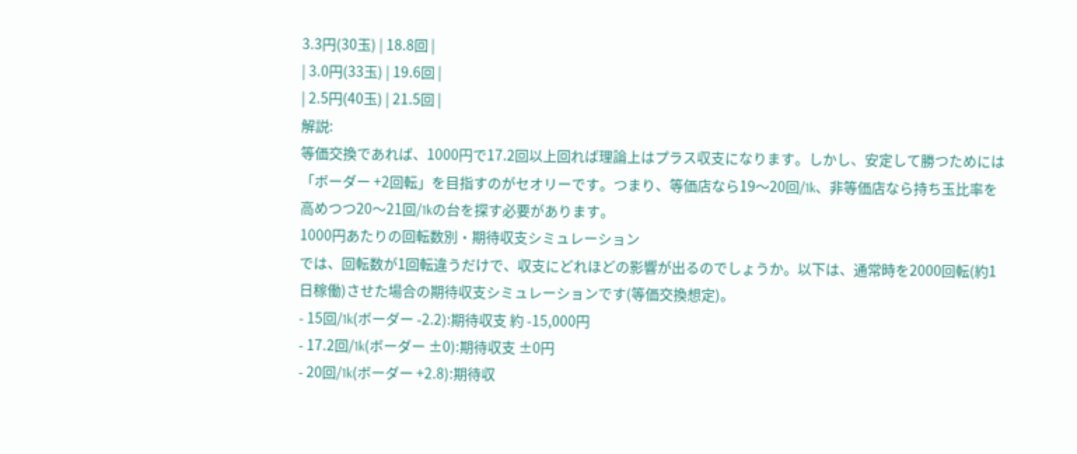3.3円(30玉) | 18.8回 |
| 3.0円(33玉) | 19.6回 |
| 2.5円(40玉) | 21.5回 |
解説:
等価交換であれば、1000円で17.2回以上回れば理論上はプラス収支になります。しかし、安定して勝つためには「ボーダー +2回転」を目指すのがセオリーです。つまり、等価店なら19〜20回/1k、非等価店なら持ち玉比率を高めつつ20〜21回/1kの台を探す必要があります。
1000円あたりの回転数別・期待収支シミュレーション
では、回転数が1回転違うだけで、収支にどれほどの影響が出るのでしょうか。以下は、通常時を2000回転(約1日稼働)させた場合の期待収支シミュレーションです(等価交換想定)。
- 15回/1k(ボーダー -2.2):期待収支 約 -15,000円
- 17.2回/1k(ボーダー ±0):期待収支 ±0円
- 20回/1k(ボーダー +2.8):期待収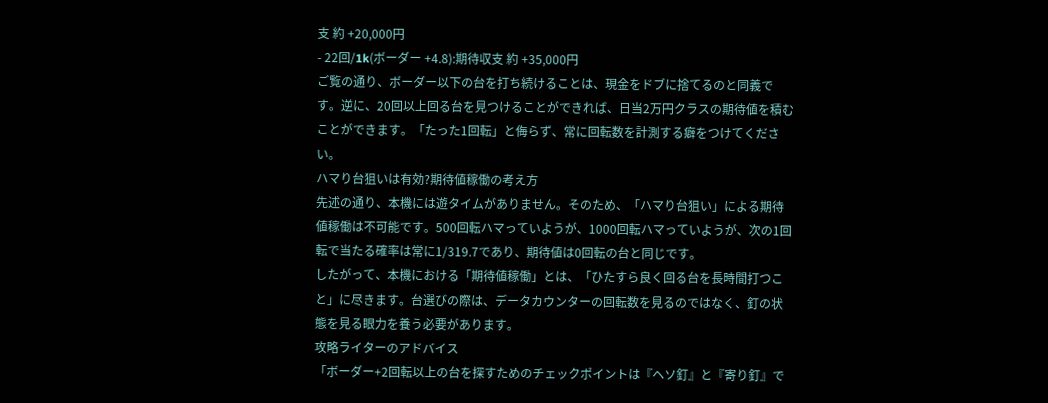支 約 +20,000円
- 22回/1k(ボーダー +4.8):期待収支 約 +35,000円
ご覧の通り、ボーダー以下の台を打ち続けることは、現金をドブに捨てるのと同義です。逆に、20回以上回る台を見つけることができれば、日当2万円クラスの期待値を積むことができます。「たった1回転」と侮らず、常に回転数を計測する癖をつけてください。
ハマり台狙いは有効?期待値稼働の考え方
先述の通り、本機には遊タイムがありません。そのため、「ハマり台狙い」による期待値稼働は不可能です。500回転ハマっていようが、1000回転ハマっていようが、次の1回転で当たる確率は常に1/319.7であり、期待値は0回転の台と同じです。
したがって、本機における「期待値稼働」とは、「ひたすら良く回る台を長時間打つこと」に尽きます。台選びの際は、データカウンターの回転数を見るのではなく、釘の状態を見る眼力を養う必要があります。
攻略ライターのアドバイス
「ボーダー+2回転以上の台を探すためのチェックポイントは『ヘソ釘』と『寄り釘』で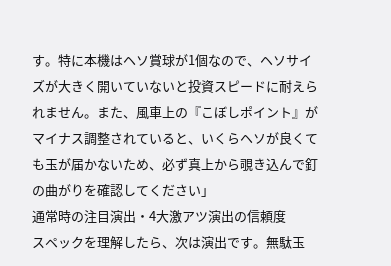す。特に本機はヘソ賞球が1個なので、ヘソサイズが大きく開いていないと投資スピードに耐えられません。また、風車上の『こぼしポイント』がマイナス調整されていると、いくらヘソが良くても玉が届かないため、必ず真上から覗き込んで釘の曲がりを確認してください」
通常時の注目演出・4大激アツ演出の信頼度
スペックを理解したら、次は演出です。無駄玉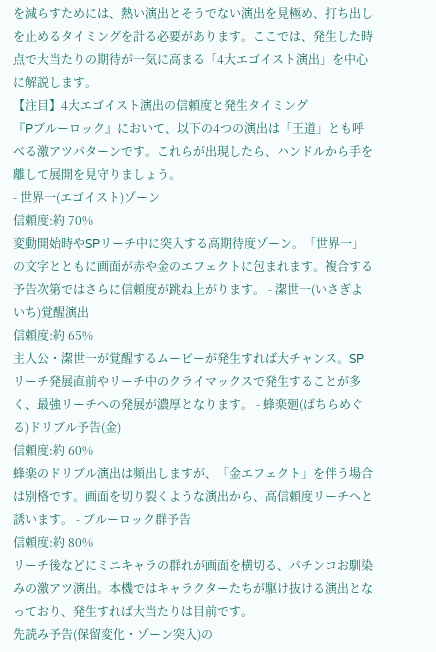を減らすためには、熱い演出とそうでない演出を見極め、打ち出しを止めるタイミングを計る必要があります。ここでは、発生した時点で大当たりの期待が一気に高まる「4大エゴイスト演出」を中心に解説します。
【注目】4大エゴイスト演出の信頼度と発生タイミング
『Pブルーロック』において、以下の4つの演出は「王道」とも呼べる激アツパターンです。これらが出現したら、ハンドルから手を離して展開を見守りましょう。
- 世界一(エゴイスト)ゾーン
信頼度:約 70%
変動開始時やSPリーチ中に突入する高期待度ゾーン。「世界一」の文字とともに画面が赤や金のエフェクトに包まれます。複合する予告次第ではさらに信頼度が跳ね上がります。 - 潔世一(いさぎよいち)覚醒演出
信頼度:約 65%
主人公・潔世一が覚醒するムービーが発生すれば大チャンス。SPリーチ発展直前やリーチ中のクライマックスで発生することが多く、最強リーチへの発展が濃厚となります。 - 蜂楽廻(ばちらめぐる)ドリブル予告(金)
信頼度:約 60%
蜂楽のドリブル演出は頻出しますが、「金エフェクト」を伴う場合は別格です。画面を切り裂くような演出から、高信頼度リーチへと誘います。 - ブルーロック群予告
信頼度:約 80%
リーチ後などにミニキャラの群れが画面を横切る、パチンコお馴染みの激アツ演出。本機ではキャラクターたちが駆け抜ける演出となっており、発生すれば大当たりは目前です。
先読み予告(保留変化・ゾーン突入)の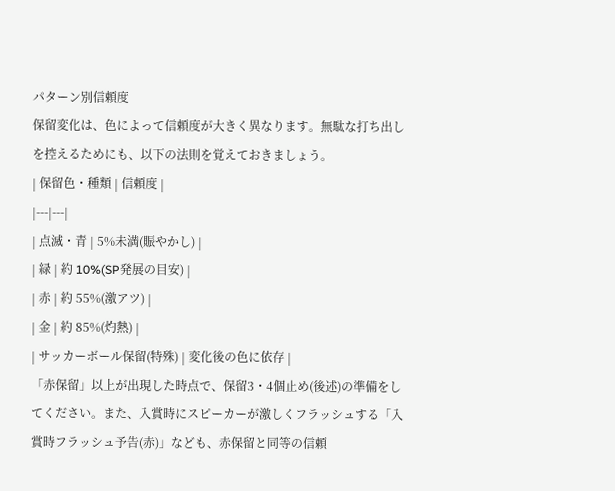パターン別信頼度
保留変化は、色によって信頼度が大きく異なります。無駄な打ち出しを控えるためにも、以下の法則を覚えておきましょう。
| 保留色・種類 | 信頼度 |
|---|---|
| 点滅・青 | 5%未満(賑やかし) |
| 緑 | 約 10%(SP発展の目安) |
| 赤 | 約 55%(激アツ) |
| 金 | 約 85%(灼熱) |
| サッカーボール保留(特殊) | 変化後の色に依存 |
「赤保留」以上が出現した時点で、保留3・4個止め(後述)の準備をしてください。また、入賞時にスピーカーが激しくフラッシュする「入賞時フラッシュ予告(赤)」なども、赤保留と同等の信頼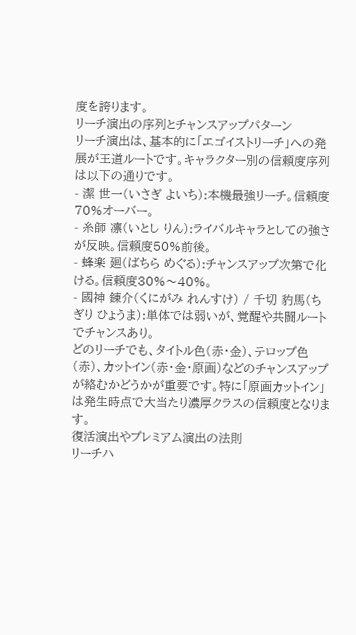度を誇ります。
リーチ演出の序列とチャンスアップパターン
リーチ演出は、基本的に「エゴイストリーチ」への発展が王道ルートです。キャラクター別の信頼度序列は以下の通りです。
- 潔 世一(いさぎ よいち):本機最強リーチ。信頼度70%オーバー。
- 糸師 凛(いとし りん):ライバルキャラとしての強さが反映。信頼度50%前後。
- 蜂楽 廻(ばちら めぐる):チャンスアップ次第で化ける。信頼度30%〜40%。
- 國神 錬介(くにがみ れんすけ) / 千切 豹馬(ちぎり ひょうま):単体では弱いが、覚醒や共闘ルートでチャンスあり。
どのリーチでも、タイトル色(赤・金)、テロップ色(赤)、カットイン(赤・金・原画)などのチャンスアップが絡むかどうかが重要です。特に「原画カットイン」は発生時点で大当たり濃厚クラスの信頼度となります。
復活演出やプレミアム演出の法則
リーチハ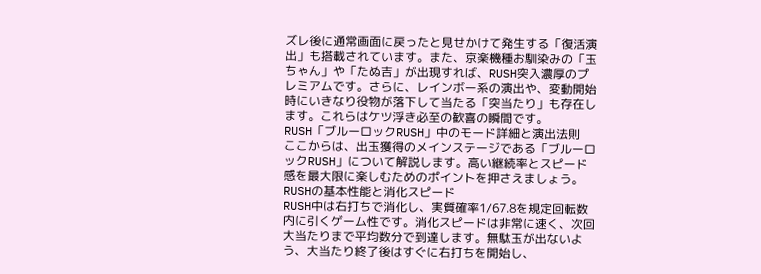ズレ後に通常画面に戻ったと見せかけて発生する「復活演出」も搭載されています。また、京楽機種お馴染みの「玉ちゃん」や「たぬ吉」が出現すれば、RUSH突入濃厚のプレミアムです。さらに、レインボー系の演出や、変動開始時にいきなり役物が落下して当たる「突当たり」も存在します。これらはケツ浮き必至の歓喜の瞬間です。
RUSH「ブルーロックRUSH」中のモード詳細と演出法則
ここからは、出玉獲得のメインステージである「ブルーロックRUSH」について解説します。高い継続率とスピード感を最大限に楽しむためのポイントを押さえましょう。
RUSHの基本性能と消化スピード
RUSH中は右打ちで消化し、実質確率1/67.8を規定回転数内に引くゲーム性です。消化スピードは非常に速く、次回大当たりまで平均数分で到達します。無駄玉が出ないよう、大当たり終了後はすぐに右打ちを開始し、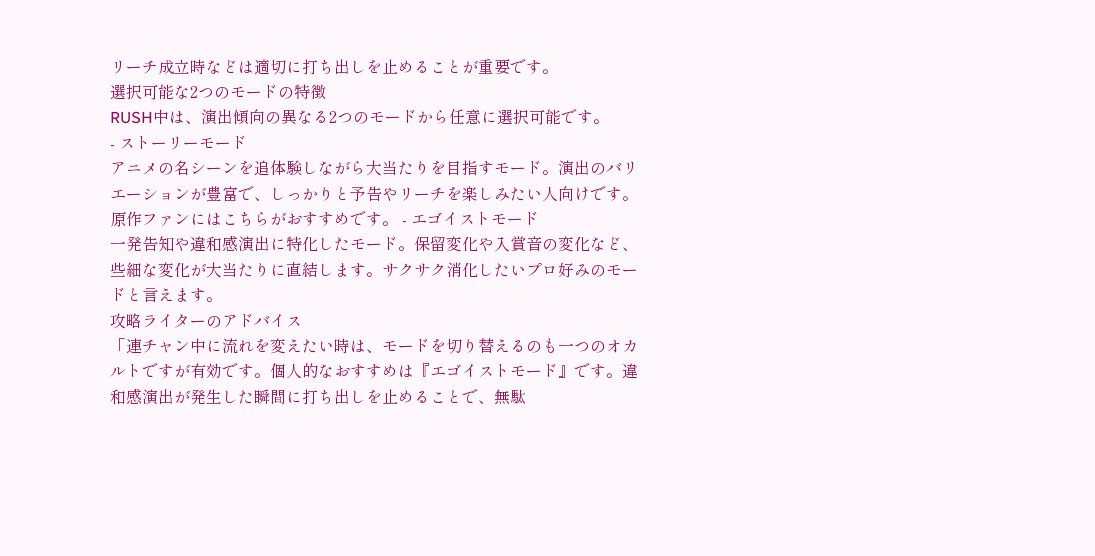リーチ成立時などは適切に打ち出しを止めることが重要です。
選択可能な2つのモードの特徴
RUSH中は、演出傾向の異なる2つのモードから任意に選択可能です。
- ストーリーモード
アニメの名シーンを追体験しながら大当たりを目指すモード。演出のバリエーションが豊富で、しっかりと予告やリーチを楽しみたい人向けです。原作ファンにはこちらがおすすめです。 - エゴイストモード
一発告知や違和感演出に特化したモード。保留変化や入賞音の変化など、些細な変化が大当たりに直結します。サクサク消化したいプロ好みのモードと言えます。
攻略ライターのアドバイス
「連チャン中に流れを変えたい時は、モードを切り替えるのも一つのオカルトですが有効です。個人的なおすすめは『エゴイストモード』です。違和感演出が発生した瞬間に打ち出しを止めることで、無駄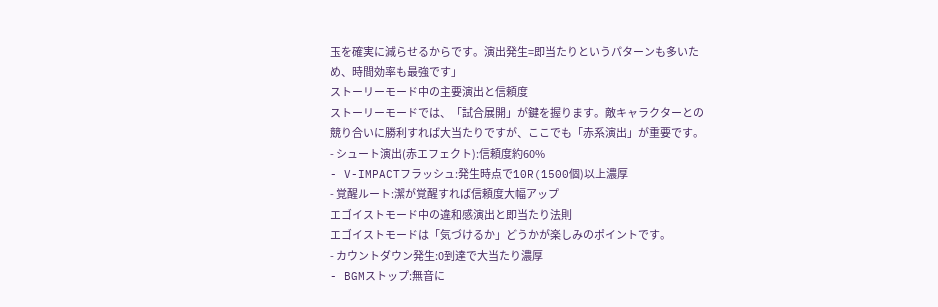玉を確実に減らせるからです。演出発生=即当たりというパターンも多いため、時間効率も最強です」
ストーリーモード中の主要演出と信頼度
ストーリーモードでは、「試合展開」が鍵を握ります。敵キャラクターとの競り合いに勝利すれば大当たりですが、ここでも「赤系演出」が重要です。
- シュート演出(赤エフェクト):信頼度約60%
- V-IMPACTフラッシュ:発生時点で10R(1500個)以上濃厚
- 覚醒ルート:潔が覚醒すれば信頼度大幅アップ
エゴイストモード中の違和感演出と即当たり法則
エゴイストモードは「気づけるか」どうかが楽しみのポイントです。
- カウントダウン発生:0到達で大当たり濃厚
- BGMストップ:無音に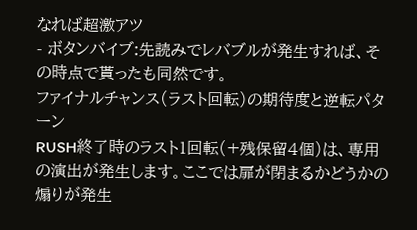なれば超激アツ
- ボタンバイブ:先読みでレバブルが発生すれば、その時点で貰ったも同然です。
ファイナルチャンス(ラスト回転)の期待度と逆転パターン
RUSH終了時のラスト1回転(+残保留4個)は、専用の演出が発生します。ここでは扉が閉まるかどうかの煽りが発生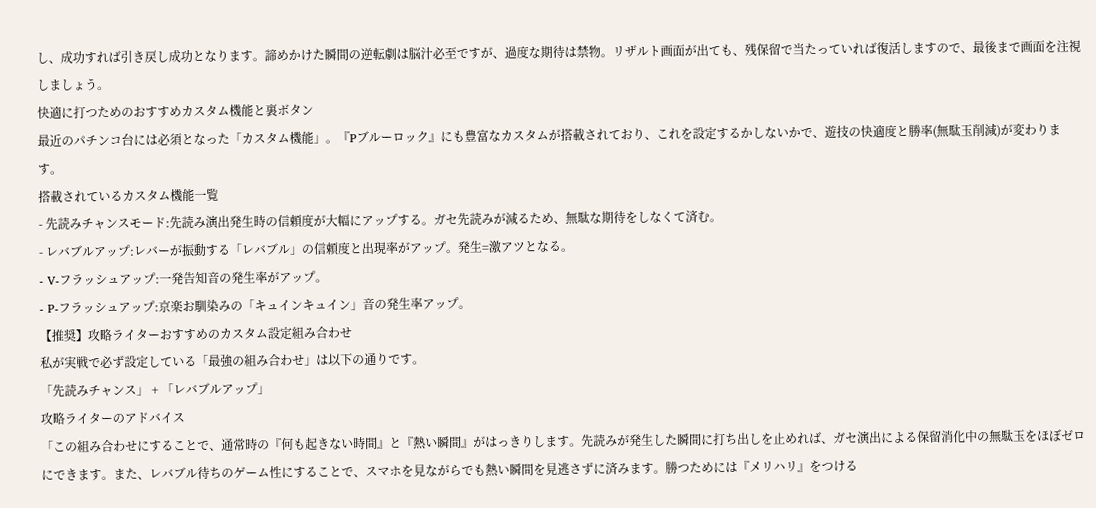し、成功すれば引き戻し成功となります。諦めかけた瞬間の逆転劇は脳汁必至ですが、過度な期待は禁物。リザルト画面が出ても、残保留で当たっていれば復活しますので、最後まで画面を注視しましょう。
快適に打つためのおすすめカスタム機能と裏ボタン
最近のパチンコ台には必須となった「カスタム機能」。『Pブルーロック』にも豊富なカスタムが搭載されており、これを設定するかしないかで、遊技の快適度と勝率(無駄玉削減)が変わります。
搭載されているカスタム機能一覧
- 先読みチャンスモード:先読み演出発生時の信頼度が大幅にアップする。ガセ先読みが減るため、無駄な期待をしなくて済む。
- レバブルアップ:レバーが振動する「レバブル」の信頼度と出現率がアップ。発生=激アツとなる。
- V-フラッシュアップ:一発告知音の発生率がアップ。
- P-フラッシュアップ:京楽お馴染みの「キュインキュイン」音の発生率アップ。
【推奨】攻略ライターおすすめのカスタム設定組み合わせ
私が実戦で必ず設定している「最強の組み合わせ」は以下の通りです。
「先読みチャンス」 + 「レバブルアップ」
攻略ライターのアドバイス
「この組み合わせにすることで、通常時の『何も起きない時間』と『熱い瞬間』がはっきりします。先読みが発生した瞬間に打ち出しを止めれば、ガセ演出による保留消化中の無駄玉をほぼゼロにできます。また、レバブル待ちのゲーム性にすることで、スマホを見ながらでも熱い瞬間を見逃さずに済みます。勝つためには『メリハリ』をつける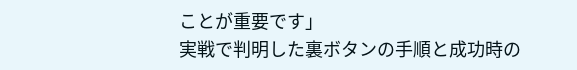ことが重要です」
実戦で判明した裏ボタンの手順と成功時の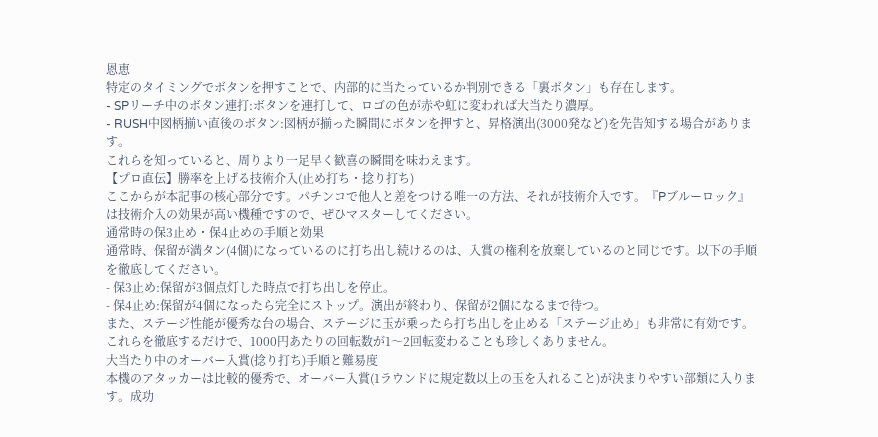恩恵
特定のタイミングでボタンを押すことで、内部的に当たっているか判別できる「裏ボタン」も存在します。
- SPリーチ中のボタン連打:ボタンを連打して、ロゴの色が赤や虹に変われば大当たり濃厚。
- RUSH中図柄揃い直後のボタン:図柄が揃った瞬間にボタンを押すと、昇格演出(3000発など)を先告知する場合があります。
これらを知っていると、周りより一足早く歓喜の瞬間を味わえます。
【プロ直伝】勝率を上げる技術介入(止め打ち・捻り打ち)
ここからが本記事の核心部分です。パチンコで他人と差をつける唯一の方法、それが技術介入です。『Pブルーロック』は技術介入の効果が高い機種ですので、ぜひマスターしてください。
通常時の保3止め・保4止めの手順と効果
通常時、保留が満タン(4個)になっているのに打ち出し続けるのは、入賞の権利を放棄しているのと同じです。以下の手順を徹底してください。
- 保3止め:保留が3個点灯した時点で打ち出しを停止。
- 保4止め:保留が4個になったら完全にストップ。演出が終わり、保留が2個になるまで待つ。
また、ステージ性能が優秀な台の場合、ステージに玉が乗ったら打ち出しを止める「ステージ止め」も非常に有効です。これらを徹底するだけで、1000円あたりの回転数が1〜2回転変わることも珍しくありません。
大当たり中のオーバー入賞(捻り打ち)手順と難易度
本機のアタッカーは比較的優秀で、オーバー入賞(1ラウンドに規定数以上の玉を入れること)が決まりやすい部類に入ります。成功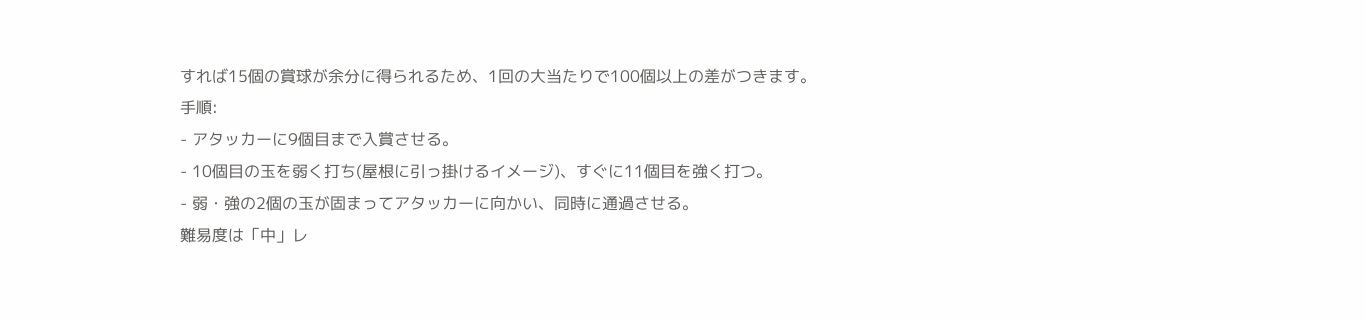すれば15個の賞球が余分に得られるため、1回の大当たりで100個以上の差がつきます。
手順:
- アタッカーに9個目まで入賞させる。
- 10個目の玉を弱く打ち(屋根に引っ掛けるイメージ)、すぐに11個目を強く打つ。
- 弱・強の2個の玉が固まってアタッカーに向かい、同時に通過させる。
難易度は「中」レ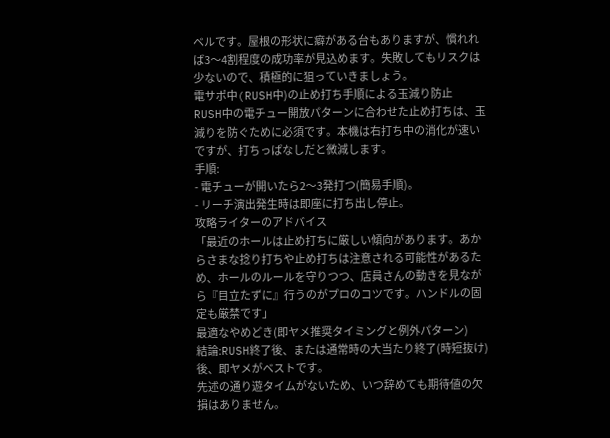ベルです。屋根の形状に癖がある台もありますが、慣れれば3〜4割程度の成功率が見込めます。失敗してもリスクは少ないので、積極的に狙っていきましょう。
電サポ中(RUSH中)の止め打ち手順による玉減り防止
RUSH中の電チュー開放パターンに合わせた止め打ちは、玉減りを防ぐために必須です。本機は右打ち中の消化が速いですが、打ちっぱなしだと微減します。
手順:
- 電チューが開いたら2〜3発打つ(簡易手順)。
- リーチ演出発生時は即座に打ち出し停止。
攻略ライターのアドバイス
「最近のホールは止め打ちに厳しい傾向があります。あからさまな捻り打ちや止め打ちは注意される可能性があるため、ホールのルールを守りつつ、店員さんの動きを見ながら『目立たずに』行うのがプロのコツです。ハンドルの固定も厳禁です」
最適なやめどき(即ヤメ推奨タイミングと例外パターン)
結論:RUSH終了後、または通常時の大当たり終了(時短抜け)後、即ヤメがベストです。
先述の通り遊タイムがないため、いつ辞めても期待値の欠損はありません。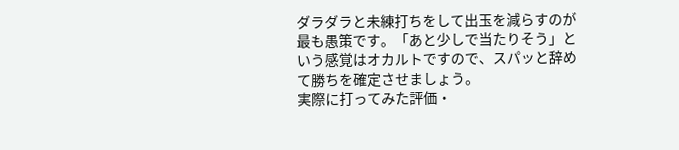ダラダラと未練打ちをして出玉を減らすのが最も愚策です。「あと少しで当たりそう」という感覚はオカルトですので、スパッと辞めて勝ちを確定させましょう。
実際に打ってみた評価・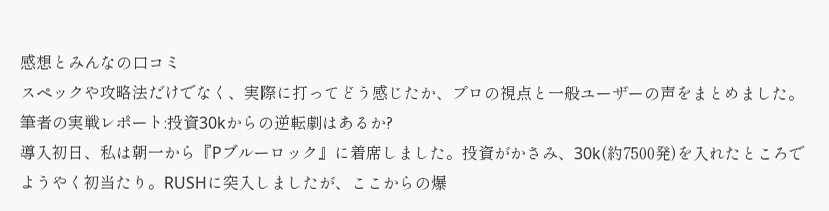感想とみんなの口コミ
スペックや攻略法だけでなく、実際に打ってどう感じたか、プロの視点と一般ユーザーの声をまとめました。
筆者の実戦レポート:投資30kからの逆転劇はあるか?
導入初日、私は朝一から『Pブルーロック』に着席しました。投資がかさみ、30k(約7500発)を入れたところでようやく初当たり。RUSHに突入しましたが、ここからの爆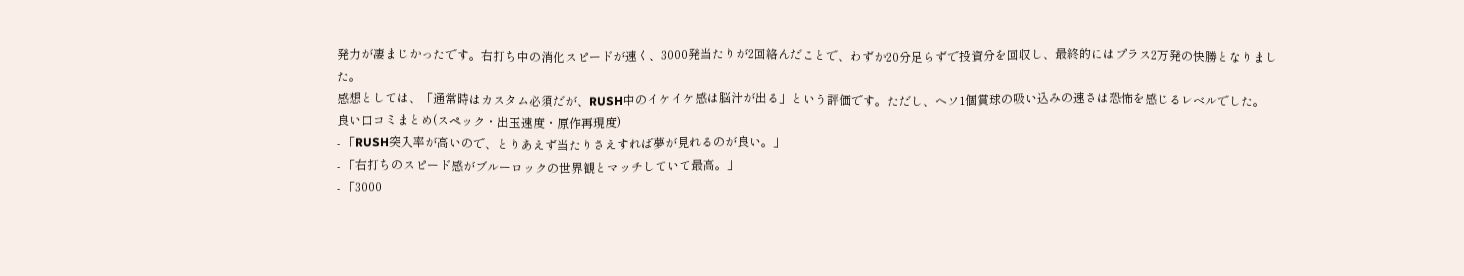発力が凄まじかったです。右打ち中の消化スピードが速く、3000発当たりが2回絡んだことで、わずか20分足らずで投資分を回収し、最終的にはプラス2万発の快勝となりました。
感想としては、「通常時はカスタム必須だが、RUSH中のイケイケ感は脳汁が出る」という評価です。ただし、ヘソ1個賞球の吸い込みの速さは恐怖を感じるレベルでした。
良い口コミまとめ(スペック・出玉速度・原作再現度)
- 「RUSH突入率が高いので、とりあえず当たりさえすれば夢が見れるのが良い。」
- 「右打ちのスピード感がブルーロックの世界観とマッチしていて最高。」
- 「3000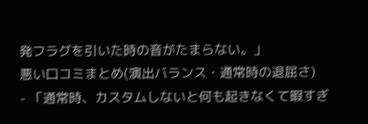発フラグを引いた時の音がたまらない。」
悪い口コミまとめ(演出バランス・通常時の退屈さ)
- 「通常時、カスタムしないと何も起きなくて暇すぎ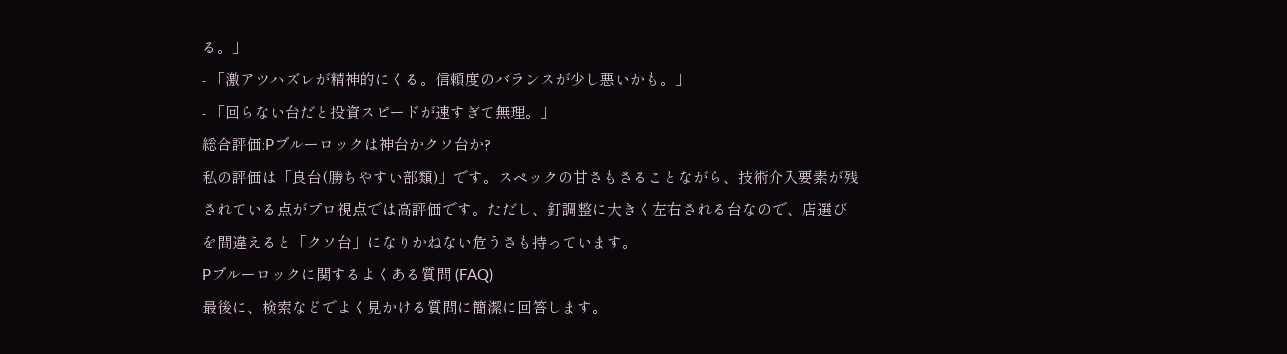る。」
- 「激アツハズレが精神的にくる。信頼度のバランスが少し悪いかも。」
- 「回らない台だと投資スピードが速すぎて無理。」
総合評価:Pブルーロックは神台かクソ台か?
私の評価は「良台(勝ちやすい部類)」です。スペックの甘さもさることながら、技術介入要素が残されている点がプロ視点では高評価です。ただし、釘調整に大きく左右される台なので、店選びを間違えると「クソ台」になりかねない危うさも持っています。
Pブルーロックに関するよくある質問 (FAQ)
最後に、検索などでよく見かける質問に簡潔に回答します。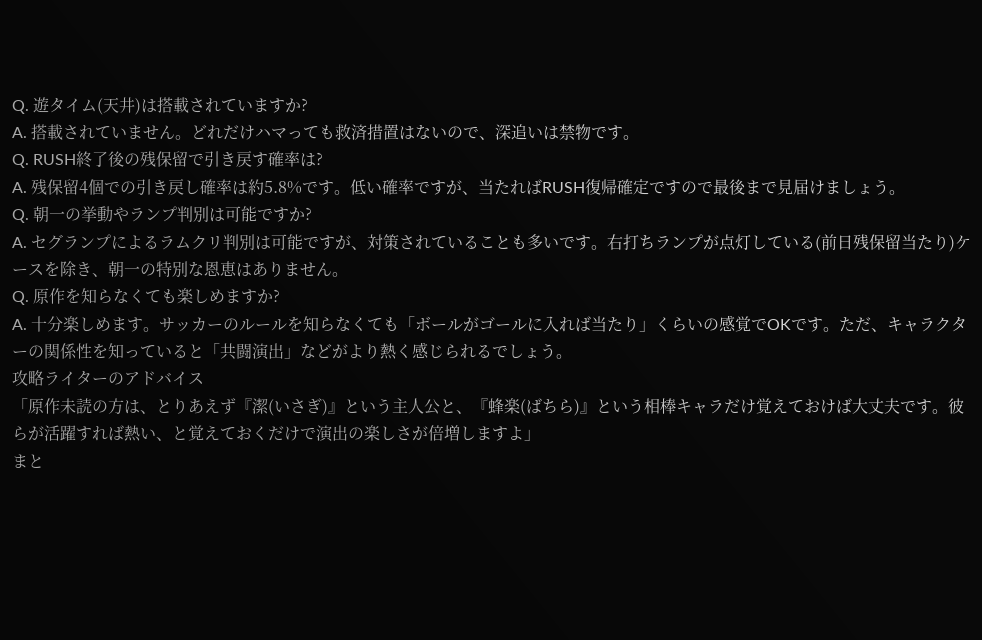Q. 遊タイム(天井)は搭載されていますか?
A. 搭載されていません。どれだけハマっても救済措置はないので、深追いは禁物です。
Q. RUSH終了後の残保留で引き戻す確率は?
A. 残保留4個での引き戻し確率は約5.8%です。低い確率ですが、当たればRUSH復帰確定ですので最後まで見届けましょう。
Q. 朝一の挙動やランプ判別は可能ですか?
A. セグランプによるラムクリ判別は可能ですが、対策されていることも多いです。右打ちランプが点灯している(前日残保留当たり)ケースを除き、朝一の特別な恩恵はありません。
Q. 原作を知らなくても楽しめますか?
A. 十分楽しめます。サッカーのルールを知らなくても「ボールがゴールに入れば当たり」くらいの感覚でOKです。ただ、キャラクターの関係性を知っていると「共闘演出」などがより熱く感じられるでしょう。
攻略ライターのアドバイス
「原作未読の方は、とりあえず『潔(いさぎ)』という主人公と、『蜂楽(ばちら)』という相棒キャラだけ覚えておけば大丈夫です。彼らが活躍すれば熱い、と覚えておくだけで演出の楽しさが倍増しますよ」
まと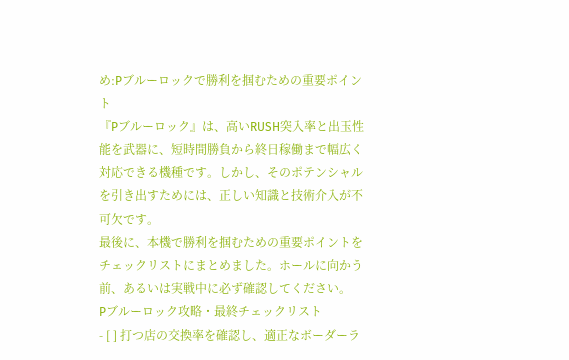め:Pブルーロックで勝利を掴むための重要ポイント
『Pブルーロック』は、高いRUSH突入率と出玉性能を武器に、短時間勝負から終日稼働まで幅広く対応できる機種です。しかし、そのポテンシャルを引き出すためには、正しい知識と技術介入が不可欠です。
最後に、本機で勝利を掴むための重要ポイントをチェックリストにまとめました。ホールに向かう前、あるいは実戦中に必ず確認してください。
Pブルーロック攻略・最終チェックリスト
- [ ] 打つ店の交換率を確認し、適正なボーダーラ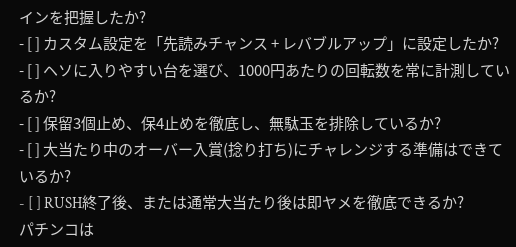インを把握したか?
- [ ] カスタム設定を「先読みチャンス + レバブルアップ」に設定したか?
- [ ] ヘソに入りやすい台を選び、1000円あたりの回転数を常に計測しているか?
- [ ] 保留3個止め、保4止めを徹底し、無駄玉を排除しているか?
- [ ] 大当たり中のオーバー入賞(捻り打ち)にチャレンジする準備はできているか?
- [ ] RUSH終了後、または通常大当たり後は即ヤメを徹底できるか?
パチンコは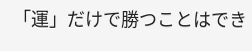「運」だけで勝つことはでき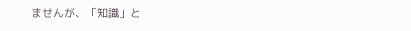ませんが、「知識」と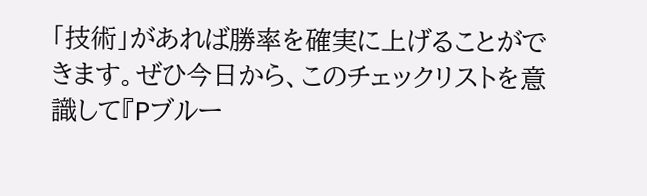「技術」があれば勝率を確実に上げることができます。ぜひ今日から、このチェックリストを意識して『Pブルー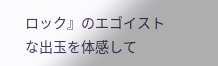ロック』のエゴイストな出玉を体感して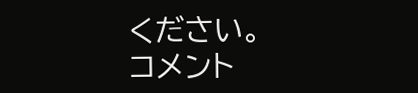ください。
コメント